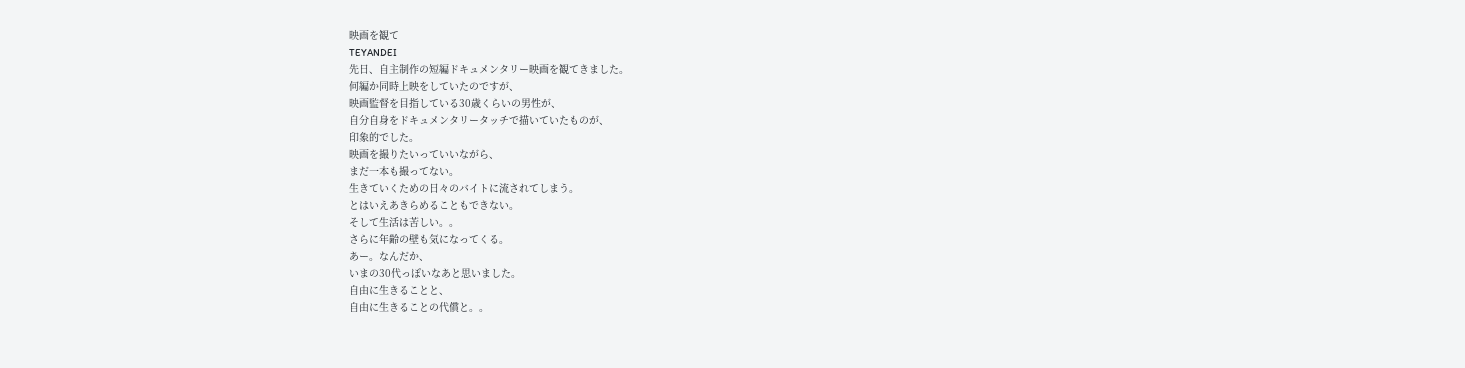映画を観て
TEYANDEI
先日、自主制作の短編ドキュメンタリー映画を観てきました。
何編か同時上映をしていたのですが、
映画監督を目指している30歳くらいの男性が、
自分自身をドキュメンタリータッチで描いていたものが、
印象的でした。
映画を撮りたいっていいながら、
まだ一本も撮ってない。
生きていくための日々のバイトに流されてしまう。
とはいえあきらめることもできない。
そして生活は苦しい。。
さらに年齢の壁も気になってくる。
あー。なんだか、
いまの30代っぽいなあと思いました。
自由に生きることと、
自由に生きることの代償と。。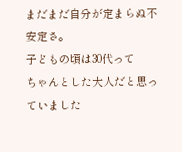まだまだ自分が定まらぬ不安定さ。
子どもの頃は30代って
ちゃんとした大人だと思っていました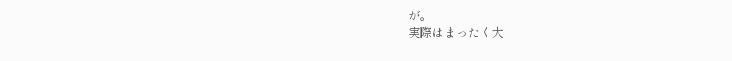が。
実際はまったく大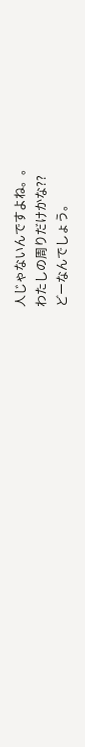人じゃないんですよね。。
わたしの周りだけかな??
どーなんでしょう。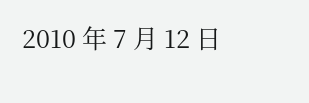2010 年 7 月 12 日